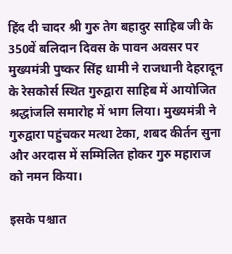हिंद दी चादर श्री गुरु तेग बहादुर साहिब जी के 350वें बलिदान दिवस के पावन अवसर पर मुख्यमंत्री पुष्कर सिंह धामी ने राजधानी देहरादून के रेसकोर्स स्थित गुरुद्वारा साहिब में आयोजित श्रद्धांजलि समारोह में भाग लिया। मुख्यमंत्री ने गुरुद्वारा पहुंचकर मत्था टेका, शबद कीर्तन सुना और अरदास में सम्मिलित होकर गुरु महाराज को नमन किया।

इसके पश्चात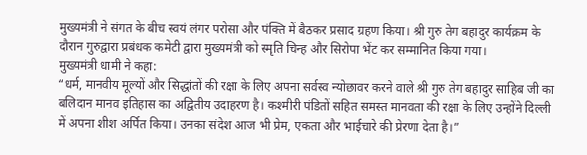मुख्यमंत्री ने संगत के बीच स्वयं लंगर परोसा और पंक्ति में बैठकर प्रसाद ग्रहण किया। श्री गुरु तेग बहादुर कार्यक्रम के दौरान गुरुद्वारा प्रबंधक कमेटी द्वारा मुख्यमंत्री को स्मृति चिन्ह और सिरोपा भेंट कर सम्मानित किया गया।
मुख्यमंत्री धामी ने कहा:
“धर्म, मानवीय मूल्यों और सिद्धांतों की रक्षा के लिए अपना सर्वस्व न्योछावर करने वाले श्री गुरु तेग बहादुर साहिब जी का बलिदान मानव इतिहास का अद्वितीय उदाहरण है। कश्मीरी पंडितों सहित समस्त मानवता की रक्षा के लिए उन्होंने दिल्ली में अपना शीश अर्पित किया। उनका संदेश आज भी प्रेम, एकता और भाईचारे की प्रेरणा देता है।”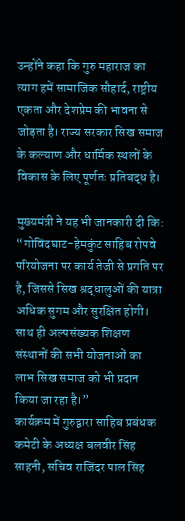उन्होंने कहा कि गुरु महाराज का त्याग हमें सामाजिक सौहार्द, राष्ट्रीय एकता और देशप्रेम की भावना से जोड़ता है। राज्य सरकार सिख समाज के कल्याण और धार्मिक स्थलों के विकास के लिए पूर्णतः प्रतिबद्ध है।

मुख्यमंत्री ने यह भी जानकारी दी कि:
“गोविंदघाट-हेमकुंट साहिब रोपवे परियोजना पर कार्य तेजी से प्रगति पर है, जिससे सिख श्रद्धालुओं की यात्रा अधिक सुगम और सुरक्षित होगी। साथ ही अल्पसंख्यक शिक्षण संस्थानों की सभी योजनाओं का लाभ सिख समाज को भी प्रदान किया जा रहा है।”
कार्यक्रम में गुरुद्वारा साहिब प्रबंधक कमेटी के अध्यक्ष बलवीर सिंह साहनी, सचिव राजिंदर पाल सिंह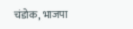चंडोक, भाजपा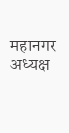महानगर अध्यक्ष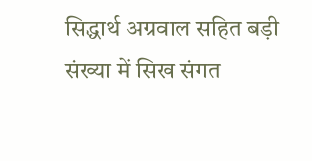सिद्धार्थ अग्रवाल सहित बड़ी संख्या में सिख संगत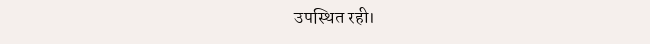उपस्थित रही।